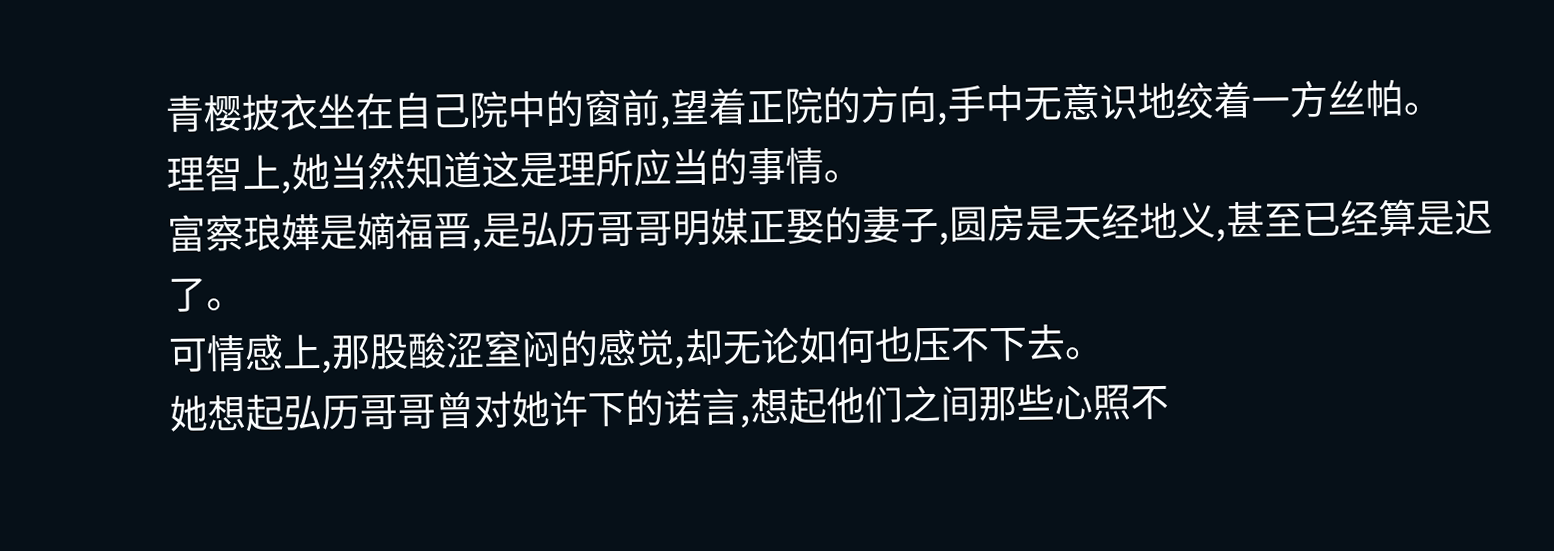青樱披衣坐在自己院中的窗前,望着正院的方向,手中无意识地绞着一方丝帕。
理智上,她当然知道这是理所应当的事情。
富察琅嬅是嫡福晋,是弘历哥哥明媒正娶的妻子,圆房是天经地义,甚至已经算是迟了。
可情感上,那股酸涩窒闷的感觉,却无论如何也压不下去。
她想起弘历哥哥曾对她许下的诺言,想起他们之间那些心照不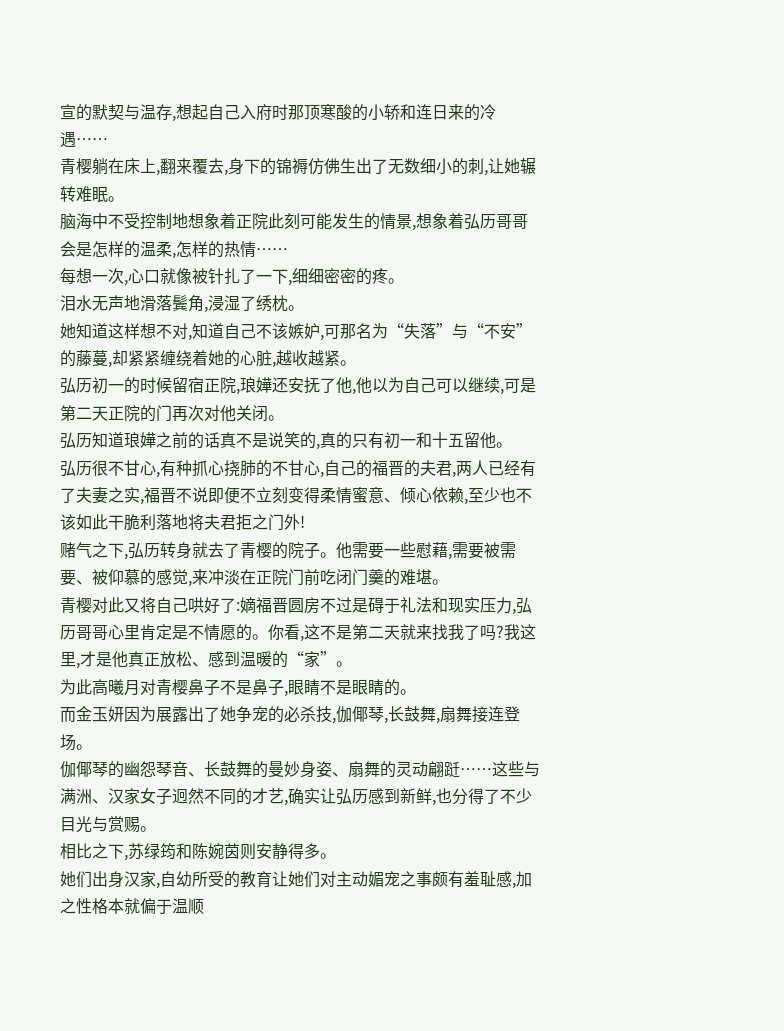宣的默契与温存,想起自己入府时那顶寒酸的小轿和连日来的冷遇……
青樱躺在床上,翻来覆去,身下的锦褥仿佛生出了无数细小的刺,让她辗转难眠。
脑海中不受控制地想象着正院此刻可能发生的情景,想象着弘历哥哥会是怎样的温柔,怎样的热情……
每想一次,心口就像被针扎了一下,细细密密的疼。
泪水无声地滑落鬓角,浸湿了绣枕。
她知道这样想不对,知道自己不该嫉妒,可那名为“失落”与“不安”的藤蔓,却紧紧缠绕着她的心脏,越收越紧。
弘历初一的时候留宿正院,琅嬅还安抚了他,他以为自己可以继续,可是第二天正院的门再次对他关闭。
弘历知道琅嬅之前的话真不是说笑的,真的只有初一和十五留他。
弘历很不甘心,有种抓心挠肺的不甘心,自己的福晋的夫君,两人已经有了夫妻之实,福晋不说即便不立刻变得柔情蜜意、倾心依赖,至少也不该如此干脆利落地将夫君拒之门外!
赌气之下,弘历转身就去了青樱的院子。他需要一些慰藉,需要被需要、被仰慕的感觉,来冲淡在正院门前吃闭门羹的难堪。
青樱对此又将自己哄好了:嫡福晋圆房不过是碍于礼法和现实压力,弘历哥哥心里肯定是不情愿的。你看,这不是第二天就来找我了吗?我这里,才是他真正放松、感到温暖的“家”。
为此高曦月对青樱鼻子不是鼻子,眼睛不是眼睛的。
而金玉妍因为展露出了她争宠的必杀技,伽倻琴,长鼓舞,扇舞接连登场。
伽倻琴的幽怨琴音、长鼓舞的曼妙身姿、扇舞的灵动翩跹……这些与满洲、汉家女子迥然不同的才艺,确实让弘历感到新鲜,也分得了不少目光与赏赐。
相比之下,苏绿筠和陈婉茵则安静得多。
她们出身汉家,自幼所受的教育让她们对主动媚宠之事颇有羞耻感,加之性格本就偏于温顺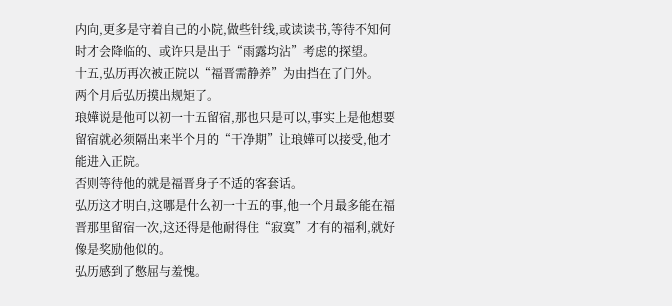内向,更多是守着自己的小院,做些针线,或读读书,等待不知何时才会降临的、或许只是出于“雨露均沾”考虑的探望。
十五,弘历再次被正院以“福晋需静养”为由挡在了门外。
两个月后弘历摸出规矩了。
琅嬅说是他可以初一十五留宿,那也只是可以,事实上是他想要留宿就必须隔出来半个月的“干净期”让琅嬅可以接受,他才能进入正院。
否则等待他的就是福晋身子不适的客套话。
弘历这才明白,这哪是什么初一十五的事,他一个月最多能在福晋那里留宿一次,这还得是他耐得住“寂寞”才有的福利,就好像是奖励他似的。
弘历感到了憋屈与羞愧。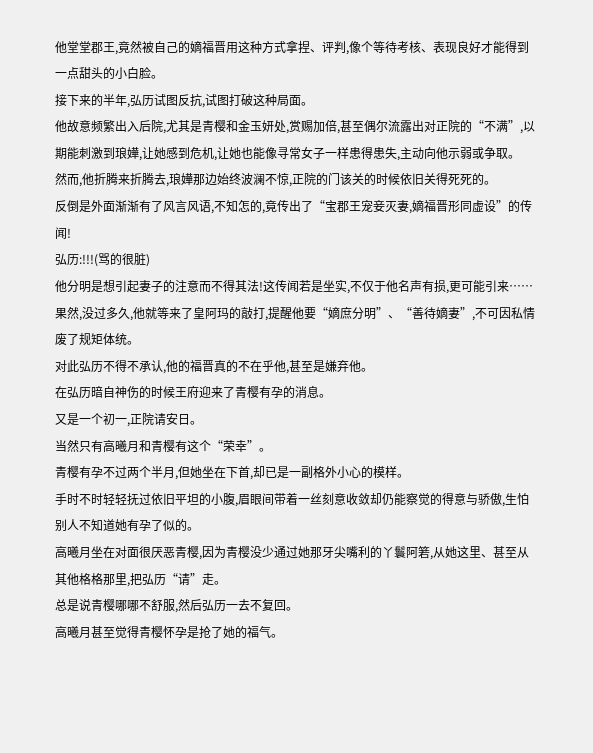他堂堂郡王,竟然被自己的嫡福晋用这种方式拿捏、评判,像个等待考核、表现良好才能得到一点甜头的小白脸。
接下来的半年,弘历试图反抗,试图打破这种局面。
他故意频繁出入后院,尤其是青樱和金玉妍处,赏赐加倍,甚至偶尔流露出对正院的“不满”,以期能刺激到琅嬅,让她感到危机,让她也能像寻常女子一样患得患失,主动向他示弱或争取。
然而,他折腾来折腾去,琅嬅那边始终波澜不惊,正院的门该关的时候依旧关得死死的。
反倒是外面渐渐有了风言风语,不知怎的,竟传出了“宝郡王宠妾灭妻,嫡福晋形同虚设”的传闻!
弘历:!!!(骂的很脏)
他分明是想引起妻子的注意而不得其法!这传闻若是坐实,不仅于他名声有损,更可能引来……
果然,没过多久,他就等来了皇阿玛的敲打,提醒他要“嫡庶分明”、“善待嫡妻”,不可因私情废了规矩体统。
对此弘历不得不承认,他的福晋真的不在乎他,甚至是嫌弃他。
在弘历暗自神伤的时候王府迎来了青樱有孕的消息。
又是一个初一,正院请安日。
当然只有高曦月和青樱有这个“荣幸”。
青樱有孕不过两个半月,但她坐在下首,却已是一副格外小心的模样。
手时不时轻轻抚过依旧平坦的小腹,眉眼间带着一丝刻意收敛却仍能察觉的得意与骄傲,生怕别人不知道她有孕了似的。
高曦月坐在对面很厌恶青樱,因为青樱没少通过她那牙尖嘴利的丫鬟阿箬,从她这里、甚至从其他格格那里,把弘历“请”走。
总是说青樱哪哪不舒服,然后弘历一去不复回。
高曦月甚至觉得青樱怀孕是抢了她的福气。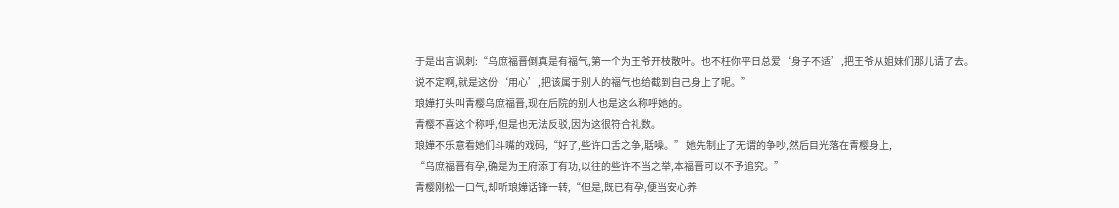于是出言讽刺:“乌庶福晋倒真是有福气,第一个为王爷开枝散叶。也不枉你平日总爱‘身子不适’,把王爷从姐妹们那儿请了去。说不定啊,就是这份‘用心’,把该属于别人的福气也给截到自己身上了呢。”
琅嬅打头叫青樱乌庶福晋,现在后院的别人也是这么称呼她的。
青樱不喜这个称呼,但是也无法反驳,因为这很符合礼数。
琅嬅不乐意看她们斗嘴的戏码,“好了,些许口舌之争,聒噪。” 她先制止了无谓的争吵,然后目光落在青樱身上,
“乌庶福晋有孕,确是为王府添丁有功,以往的些许不当之举,本福晋可以不予追究。”
青樱刚松一口气,却听琅嬅话锋一转,“但是,既已有孕,便当安心养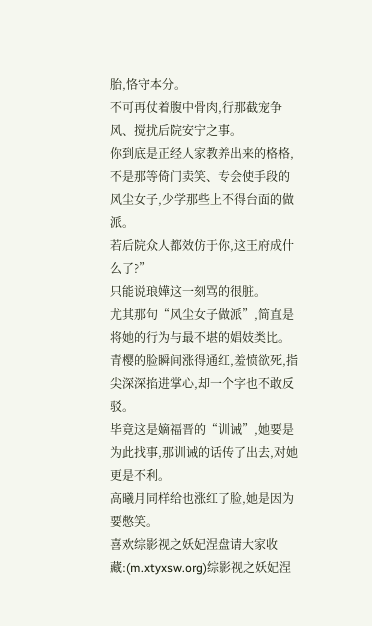胎,恪守本分。
不可再仗着腹中骨肉,行那截宠争风、搅扰后院安宁之事。
你到底是正经人家教养出来的格格,不是那等倚门卖笑、专会使手段的风尘女子,少学那些上不得台面的做派。
若后院众人都效仿于你,这王府成什么了?”
只能说琅嬅这一刻骂的很脏。
尤其那句“风尘女子做派”,简直是将她的行为与最不堪的娼妓类比。
青樱的脸瞬间涨得通红,羞愤欲死,指尖深深掐进掌心,却一个字也不敢反驳。
毕竟这是嫡福晋的“训诫”,她要是为此找事,那训诫的话传了出去,对她更是不利。
高曦月同样给也涨红了脸,她是因为要憋笑。
喜欢综影视之妖妃涅盘请大家收藏:(m.xtyxsw.org)综影视之妖妃涅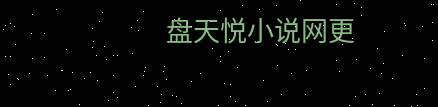盘天悦小说网更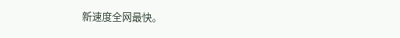新速度全网最快。